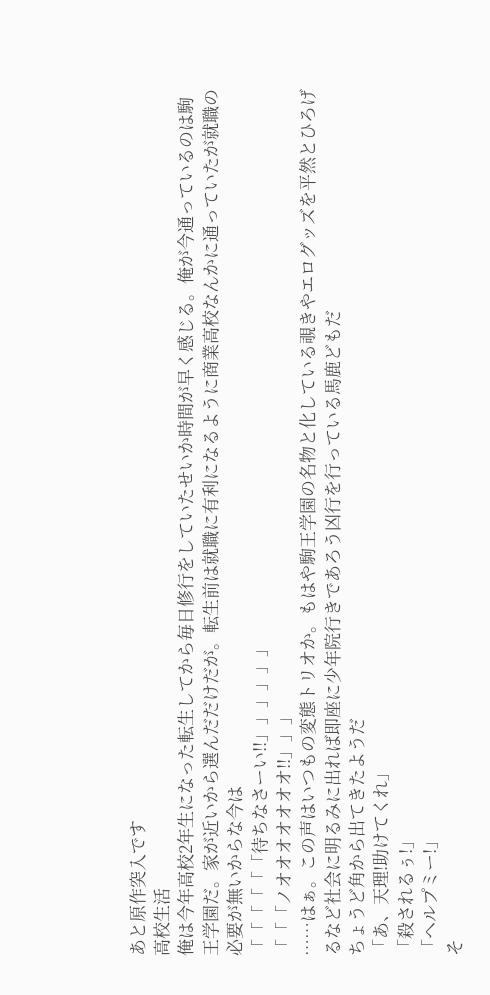あと原作突入です
高校生活
俺は今年高校2年生になった転生してから毎日修行をしていたせいか時間が早く感じる。俺が今通っているのは駒王学園だ。家が近いから選んだだけだが。転生前は就職に有利になるように商業高校なんかに通っていたが就職の必要が無いからな今は
「「「「「「待ちなさーい!!」」」」」」
「「「ノオオオオオオオ!!」」」
……はぁ。この声はいつもの変態トリオか。もはや駒王学園の名物と化している覗きやエログッズを平然とひろげるなど社会に明るみに出れば即座に少年院行きであろう凶行を行っている馬鹿どもだ
ちょうど角から出てきたようだ
「あ、天理!助けてくれ」
「殺されるぅ!」
「ヘルプミー!」
そ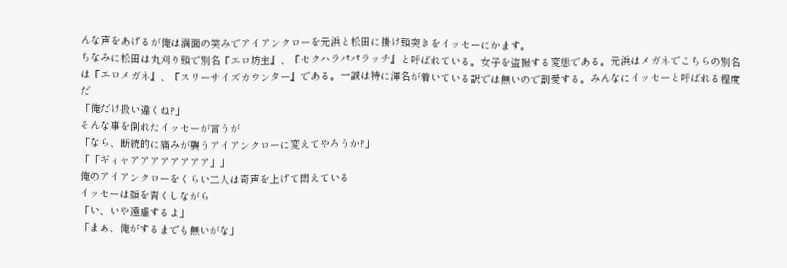んな声をあげるが俺は満面の笑みでアイアンクローを元浜と松田に掛け頭突きをイッセーにかます。
ちなみに松田は丸刈り頭で別名『エロ坊主』、『セクハラパパラッチ』と呼ばれている。女子を盗撮する変態である。元浜はメガネでこちらの別名は『エロメガネ』、『スリーサイズカウンター』である。一誠は特に渾名が着いている訳では無いので割愛する。みんなにイッセーと呼ばれる程度だ
「俺だけ扱い違くね?」
そんな事を倒れたイッセーが言うが
「なら、断続的に痛みが襲うアイアンクローに変えてやろうか?」
「「ギィャアアアアアアアア」」
俺のアイアンクローをくらい二人は奇声を上げて悶えている
イッセーは顔を青くしながら
「い、いや遠慮するよ」
「まぁ、俺がするまでも無いがな」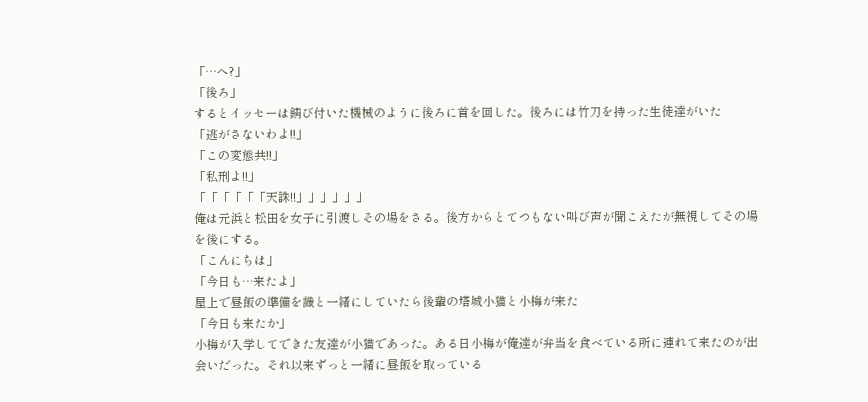「…へ?」
「後ろ」
するとイッセーは錆び付いた機械のように後ろに首を回した。後ろには竹刀を持った生徒達がいた
「逃がさないわよ!!」
「この変態共!!」
「私刑よ!!」
「「「「「「天誅!!」」」」」」
俺は元浜と松田を女子に引渡しその場をさる。後方からとてつもない叫び声が聞こえたが無視してその場を後にする。
「こんにちは」
「今日も…来たよ」
屋上で昼飯の準備を識と一緒にしていたら後輩の塔城小猫と小梅が来た
「今日も来たか」
小梅が入学してできた友達が小猫であった。ある日小梅が俺達が弁当を食べている所に連れて来たのが出会いだった。それ以来ずっと一緒に昼飯を取っている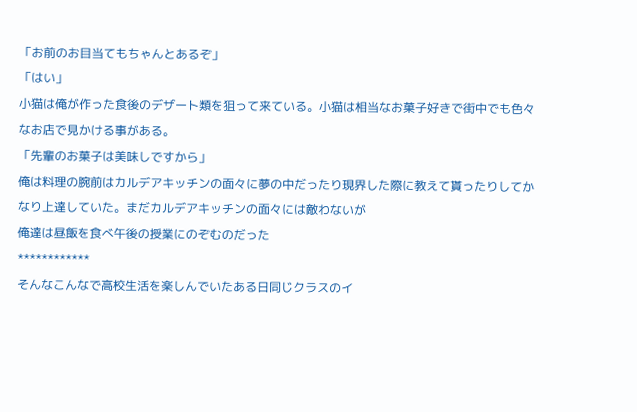「お前のお目当てもちゃんとあるぞ」
「はい」
小猫は俺が作った食後のデザート類を狙って来ている。小猫は相当なお菓子好きで街中でも色々なお店で見かける事がある。
「先輩のお菓子は美味しですから」
俺は料理の腕前はカルデアキッチンの面々に夢の中だったり現界した際に教えて貰ったりしてかなり上達していた。まだカルデアキッチンの面々には敵わないが
俺達は昼飯を食べ午後の授業にのぞむのだった
************
そんなこんなで高校生活を楽しんでいたある日同じクラスのイ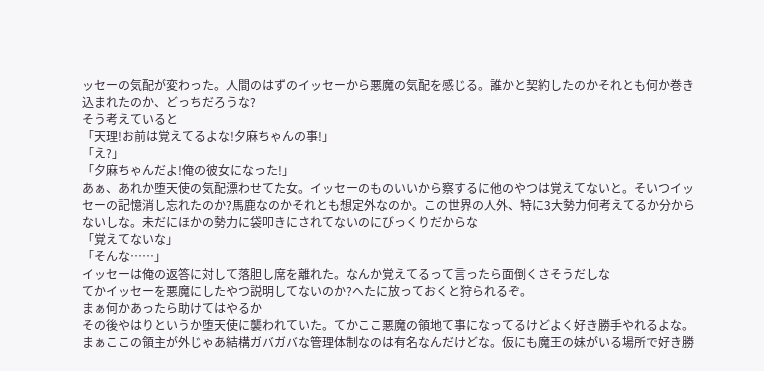ッセーの気配が変わった。人間のはずのイッセーから悪魔の気配を感じる。誰かと契約したのかそれとも何か巻き込まれたのか、どっちだろうな?
そう考えていると
「天理!お前は覚えてるよな!夕麻ちゃんの事!」
「え?」
「夕麻ちゃんだよ!俺の彼女になった!」
あぁ、あれか堕天使の気配漂わせてた女。イッセーのものいいから察するに他のやつは覚えてないと。そいつイッセーの記憶消し忘れたのか?馬鹿なのかそれとも想定外なのか。この世界の人外、特に3大勢力何考えてるか分からないしな。未だにほかの勢力に袋叩きにされてないのにびっくりだからな
「覚えてないな」
「そんな……」
イッセーは俺の返答に対して落胆し席を離れた。なんか覚えてるって言ったら面倒くさそうだしな
てかイッセーを悪魔にしたやつ説明してないのか?へたに放っておくと狩られるぞ。
まぁ何かあったら助けてはやるか
その後やはりというか堕天使に襲われていた。てかここ悪魔の領地て事になってるけどよく好き勝手やれるよな。まぁここの領主が外じゃあ結構ガバガバな管理体制なのは有名なんだけどな。仮にも魔王の妹がいる場所で好き勝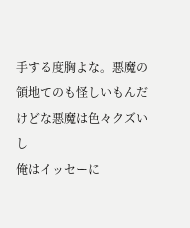手する度胸よな。悪魔の領地てのも怪しいもんだけどな悪魔は色々クズいし
俺はイッセーに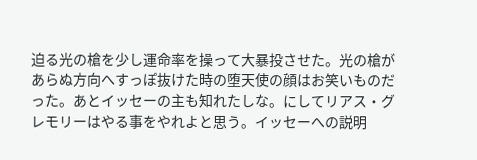迫る光の槍を少し運命率を操って大暴投させた。光の槍があらぬ方向へすっぽ抜けた時の堕天使の顔はお笑いものだった。あとイッセーの主も知れたしな。にしてリアス・グレモリーはやる事をやれよと思う。イッセーへの説明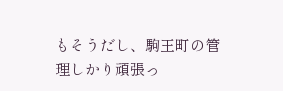もそうだし、駒王町の管理しかり頑張っ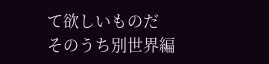て欲しいものだ
そのうち別世界編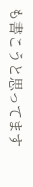も書こうと思ってます